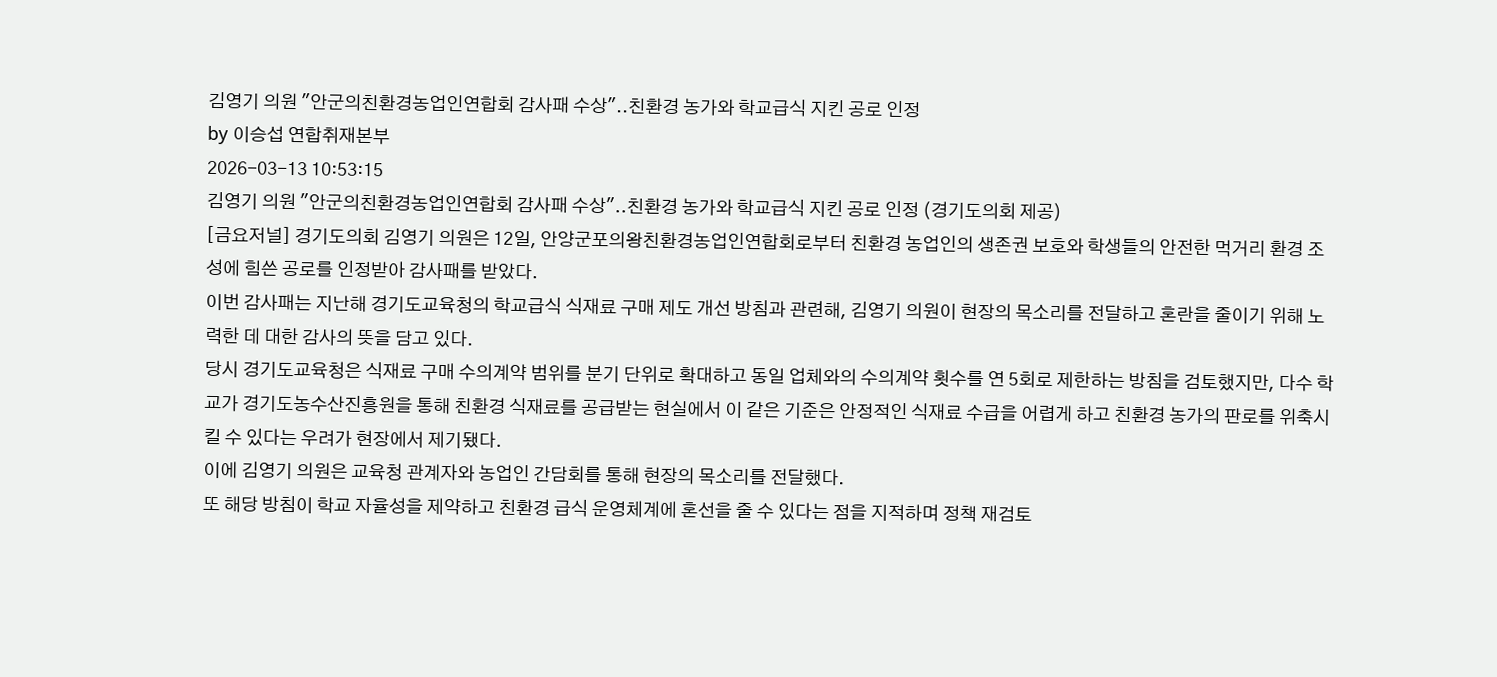김영기 의원 "안군의친환경농업인연합회 감사패 수상"..친환경 농가와 학교급식 지킨 공로 인정
by 이승섭 연합취재본부
2026-03-13 10:53:15
김영기 의원 "안군의친환경농업인연합회 감사패 수상"..친환경 농가와 학교급식 지킨 공로 인정 (경기도의회 제공)
[금요저널] 경기도의회 김영기 의원은 12일, 안양군포의왕친환경농업인연합회로부터 친환경 농업인의 생존권 보호와 학생들의 안전한 먹거리 환경 조성에 힘쓴 공로를 인정받아 감사패를 받았다.
이번 감사패는 지난해 경기도교육청의 학교급식 식재료 구매 제도 개선 방침과 관련해, 김영기 의원이 현장의 목소리를 전달하고 혼란을 줄이기 위해 노력한 데 대한 감사의 뜻을 담고 있다.
당시 경기도교육청은 식재료 구매 수의계약 범위를 분기 단위로 확대하고 동일 업체와의 수의계약 횟수를 연 5회로 제한하는 방침을 검토했지만, 다수 학교가 경기도농수산진흥원을 통해 친환경 식재료를 공급받는 현실에서 이 같은 기준은 안정적인 식재료 수급을 어렵게 하고 친환경 농가의 판로를 위축시킬 수 있다는 우려가 현장에서 제기됐다.
이에 김영기 의원은 교육청 관계자와 농업인 간담회를 통해 현장의 목소리를 전달했다.
또 해당 방침이 학교 자율성을 제약하고 친환경 급식 운영체계에 혼선을 줄 수 있다는 점을 지적하며 정책 재검토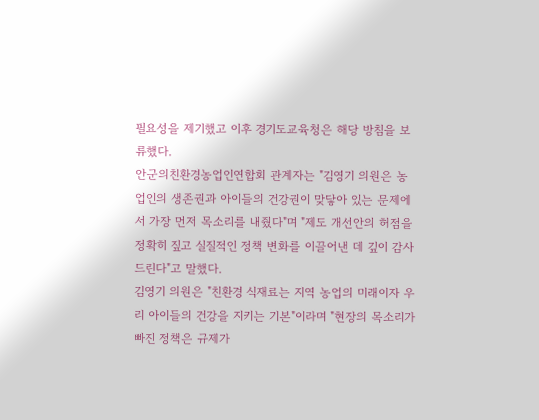필요성을 제기했고 이후 경기도교육청은 해당 방침을 보류했다.
안군의친환경농업인연합회 관계자는 "김영기 의원은 농업인의 생존권과 아이들의 건강권이 맞닿아 있는 문제에서 가장 먼저 목소리를 내줬다"며 "제도 개선안의 허점을 정확히 짚고 실질적인 정책 변화를 이끌어낸 데 깊이 감사드린다"고 말했다.
김영기 의원은 "친환경 식재료는 지역 농업의 미래이자 우리 아이들의 건강을 지키는 기본"이라며 "현장의 목소리가 빠진 정책은 규제가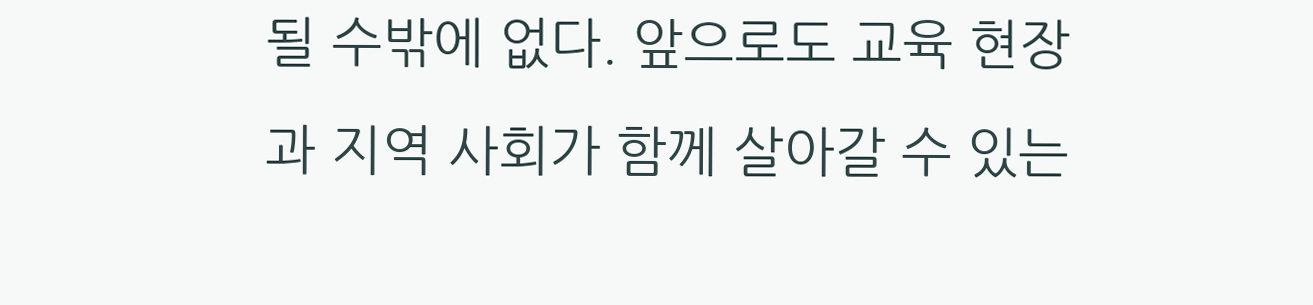될 수밖에 없다. 앞으로도 교육 현장과 지역 사회가 함께 살아갈 수 있는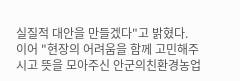실질적 대안을 만들겠다"고 밝혔다.
이어 "현장의 어려움을 함께 고민해주시고 뜻을 모아주신 안군의친환경농업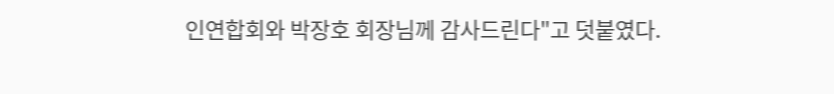인연합회와 박장호 회장님께 감사드린다"고 덧붙였다.